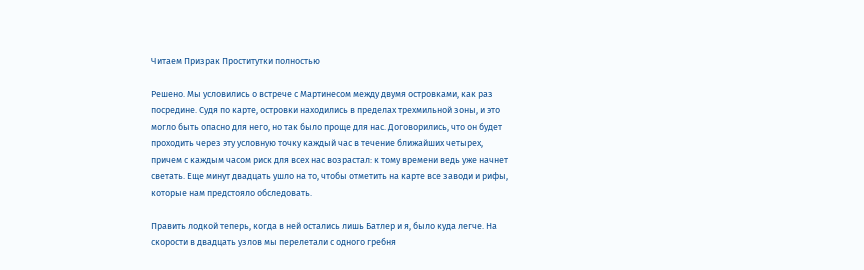Читаем Призрак Проститутки полностью

Решено. Мы условились о встрече с Мартинесом между двумя островками, как раз посредине. Судя по карте, островки находились в пределах трехмильной зоны, и это могло быть опасно для него, но так было проще для нас. Договорились, что он будет проходить через эту условную точку каждый час в течение ближайших четырех, причем с каждым часом риск для всех нас возрастал: к тому времени ведь уже начнет светать. Еще минут двадцать ушло на то, чтобы отметить на карте все заводи и рифы, которые нам предстояло обследовать.

Править лодкой теперь, когда в ней остались лишь Батлер и я, было куда легче. На скорости в двадцать узлов мы перелетали с одного гребня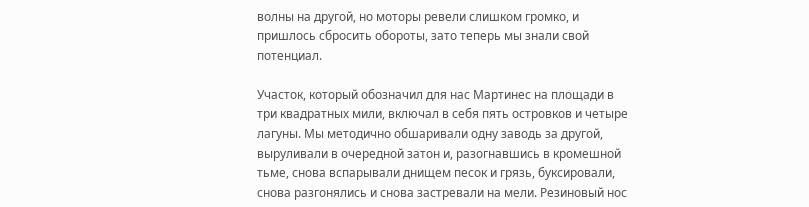волны на другой, но моторы ревели слишком громко, и пришлось сбросить обороты, зато теперь мы знали свой потенциал.

Участок, который обозначил для нас Мартинес на площади в три квадратных мили, включал в себя пять островков и четыре лагуны. Мы методично обшаривали одну заводь за другой, выруливали в очередной затон и, разогнавшись в кромешной тьме, снова вспарывали днищем песок и грязь, буксировали, снова разгонялись и снова застревали на мели. Резиновый нос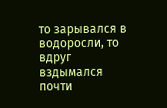то зарывался в водоросли, то вдруг вздымался почти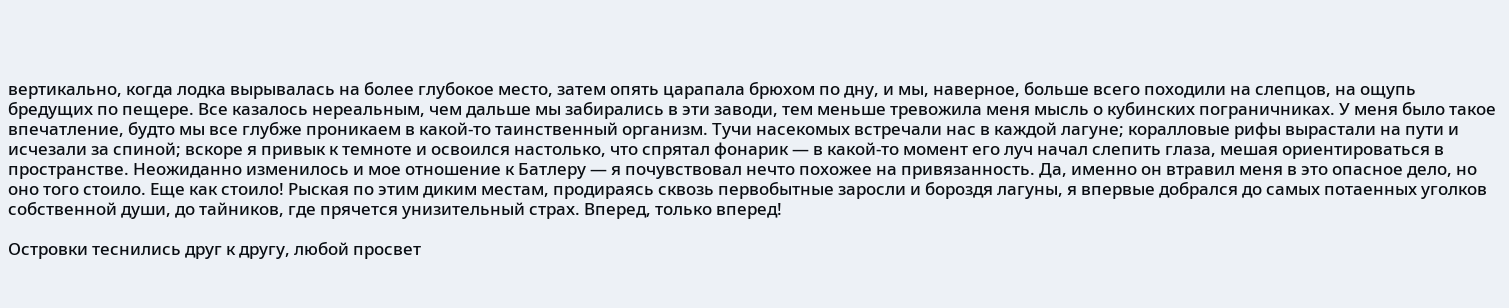вертикально, когда лодка вырывалась на более глубокое место, затем опять царапала брюхом по дну, и мы, наверное, больше всего походили на слепцов, на ощупь бредущих по пещере. Все казалось нереальным, чем дальше мы забирались в эти заводи, тем меньше тревожила меня мысль о кубинских пограничниках. У меня было такое впечатление, будто мы все глубже проникаем в какой-то таинственный организм. Тучи насекомых встречали нас в каждой лагуне; коралловые рифы вырастали на пути и исчезали за спиной; вскоре я привык к темноте и освоился настолько, что спрятал фонарик — в какой-то момент его луч начал слепить глаза, мешая ориентироваться в пространстве. Неожиданно изменилось и мое отношение к Батлеру — я почувствовал нечто похожее на привязанность. Да, именно он втравил меня в это опасное дело, но оно того стоило. Еще как стоило! Рыская по этим диким местам, продираясь сквозь первобытные заросли и бороздя лагуны, я впервые добрался до самых потаенных уголков собственной души, до тайников, где прячется унизительный страх. Вперед, только вперед!

Островки теснились друг к другу, любой просвет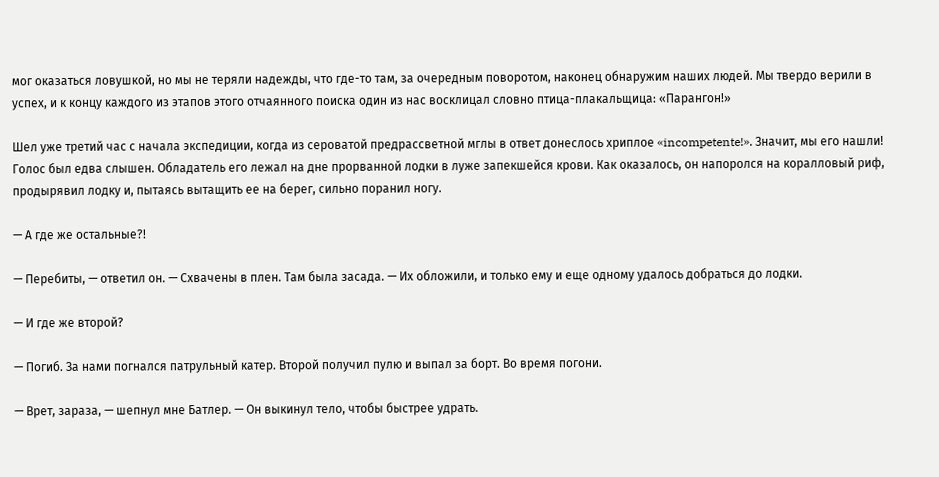мог оказаться ловушкой, но мы не теряли надежды, что где-то там, за очередным поворотом, наконец обнаружим наших людей. Мы твердо верили в успех, и к концу каждого из этапов этого отчаянного поиска один из нас восклицал словно птица-плакальщица: «Парангон!»

Шел уже третий час с начала экспедиции, когда из сероватой предрассветной мглы в ответ донеслось хриплое «incompetente!». Значит, мы его нашли! Голос был едва слышен. Обладатель его лежал на дне прорванной лодки в луже запекшейся крови. Как оказалось, он напоролся на коралловый риф, продырявил лодку и, пытаясь вытащить ее на берег, сильно поранил ногу.

— А где же остальные?!

— Перебиты, — ответил он. — Схвачены в плен. Там была засада. — Их обложили, и только ему и еще одному удалось добраться до лодки.

— И где же второй?

— Погиб. За нами погнался патрульный катер. Второй получил пулю и выпал за борт. Во время погони.

— Врет, зараза, — шепнул мне Батлер. — Он выкинул тело, чтобы быстрее удрать.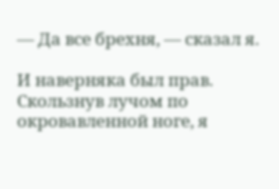— Да все брехня, — сказал я.

И наверняка был прав. Скользнув лучом по окровавленной ноге, я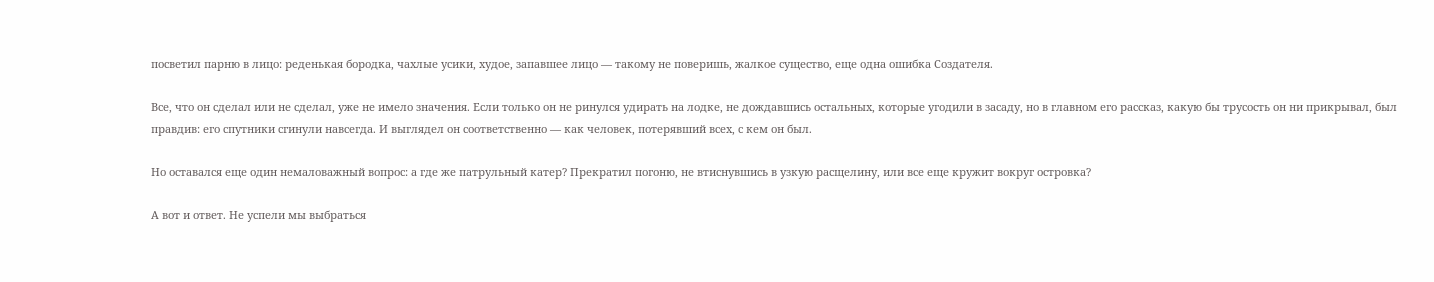посветил парню в лицо: реденькая бородка, чахлые усики, худое, запавшее лицо — такому не поверишь, жалкое существо, еще одна ошибка Создателя.

Все, что он сделал или не сделал, уже не имело значения. Если только он не ринулся удирать на лодке, не дождавшись остальных, которые угодили в засаду, но в главном его рассказ, какую бы трусость он ни прикрывал, был правдив: его спутники сгинули навсегда. И выглядел он соответственно — как человек, потерявший всех, с кем он был.

Но оставался еще один немаловажный вопрос: а где же патрульный катер? Прекратил погоню, не втиснувшись в узкую расщелину, или все еще кружит вокруг островка?

А вот и ответ. Не успели мы выбраться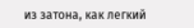из затона, как легкий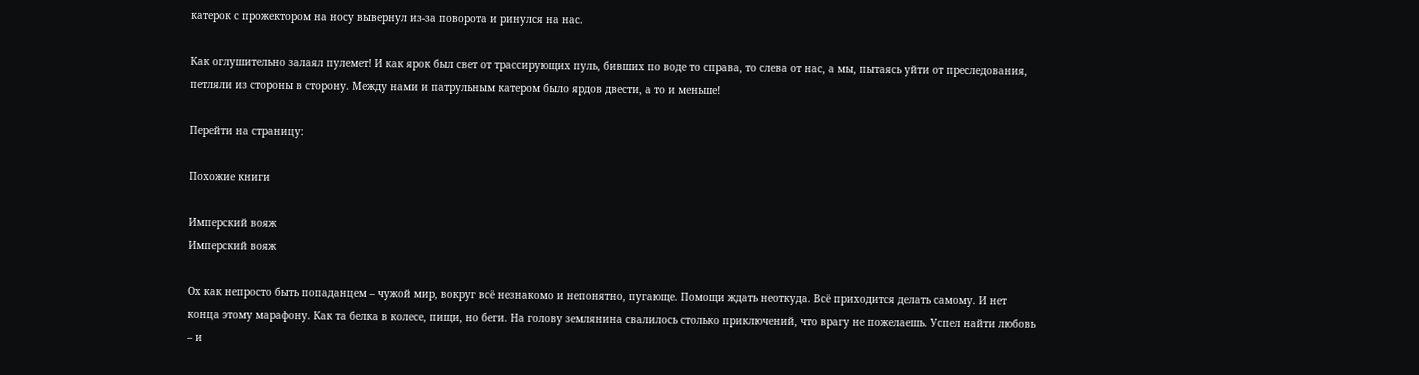катерок с прожектором на носу вывернул из-за поворота и ринулся на нас.

Как оглушительно залаял пулемет! И как ярок был свет от трассирующих пуль, бивших по воде то справа, то слева от нас, а мы, пытаясь уйти от преследования, петляли из стороны в сторону. Между нами и патрульным катером было ярдов двести, а то и меньше!

Перейти на страницу:

Похожие книги

Имперский вояж
Имперский вояж

Ох как непросто быть попаданцем – чужой мир, вокруг всё незнакомо и непонятно, пугающе. Помощи ждать неоткуда. Всё приходится делать самому. И нет конца этому марафону. Как та белка в колесе, пищи, но беги. На голову землянина свалилось столько приключений, что врагу не пожелаешь. Успел найти любовь – и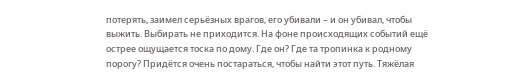потерять, заимел серьёзных врагов, его убивали – и он убивал, чтобы выжить. Выбирать не приходится. На фоне происходящих событий ещё острее ощущается тоска по дому. Где он? Где та тропинка к родному порогу? Придётся очень постараться, чтобы найти этот путь. Тяжёлая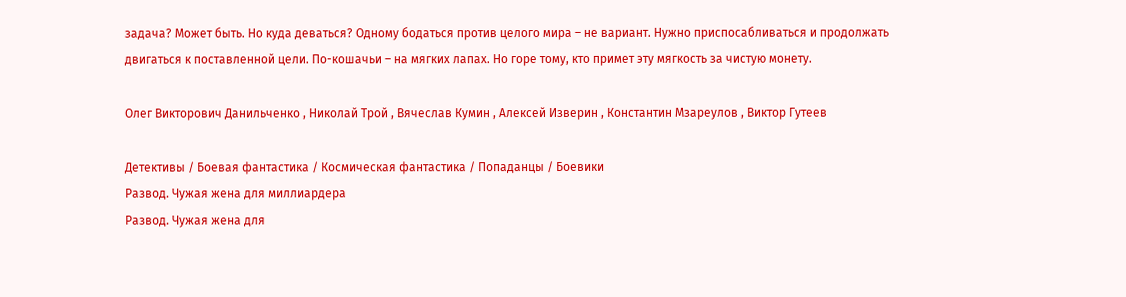задача? Может быть. Но куда деваться? Одному бодаться против целого мира – не вариант. Нужно приспосабливаться и продолжать двигаться к поставленной цели. По-кошачьи – на мягких лапах. Но горе тому, кто примет эту мягкость за чистую монету.

Олег Викторович Данильченко , Николай Трой , Вячеслав Кумин , Алексей Изверин , Константин Мзареулов , Виктор Гутеев

Детективы / Боевая фантастика / Космическая фантастика / Попаданцы / Боевики
Развод. Чужая жена для миллиардера
Развод. Чужая жена для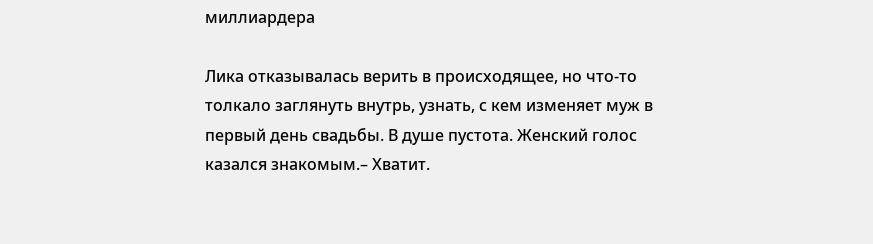миллиардера

Лика отказывалась верить в происходящее, но что-то толкало заглянуть внутрь, узнать, с кем изменяет муж в первый день свадьбы. В душе пустота. Женский голос казался знакомым.– Хватит.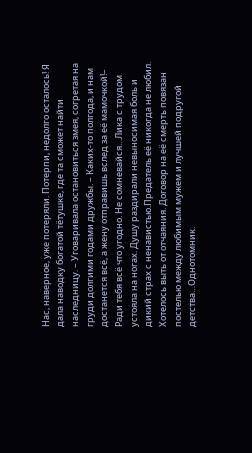Нас, наверное, уже потеряли. Потерпи, недолго осталось! Я дала наводку богатой тётушке, где та сможет найти наследницу. – Уговаривала остановиться змея, согретая на груди долгими годами дружбы. – Каких-то полгода, и нам достанется всё, а жену отправишь вслед за её мамочкой!– Ради тебя всё что угодно. Не сомневайся…Лика с трудом устояла на ногах. Душу раздирали невыносимая боль и дикий страх с ненавистью.Предатель её никогда не любил. Хотелось выть от отчаяния. Договор на её смерть повязан постелью между любимым мужем и лучшей подругой детства…Однотомник.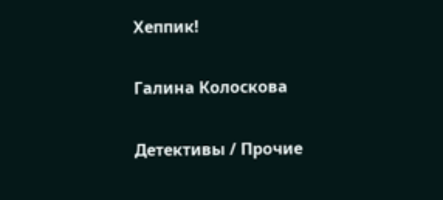Хеппик!

Галина Колоскова

Детективы / Прочие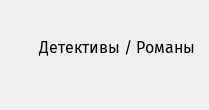Детективы / Романы